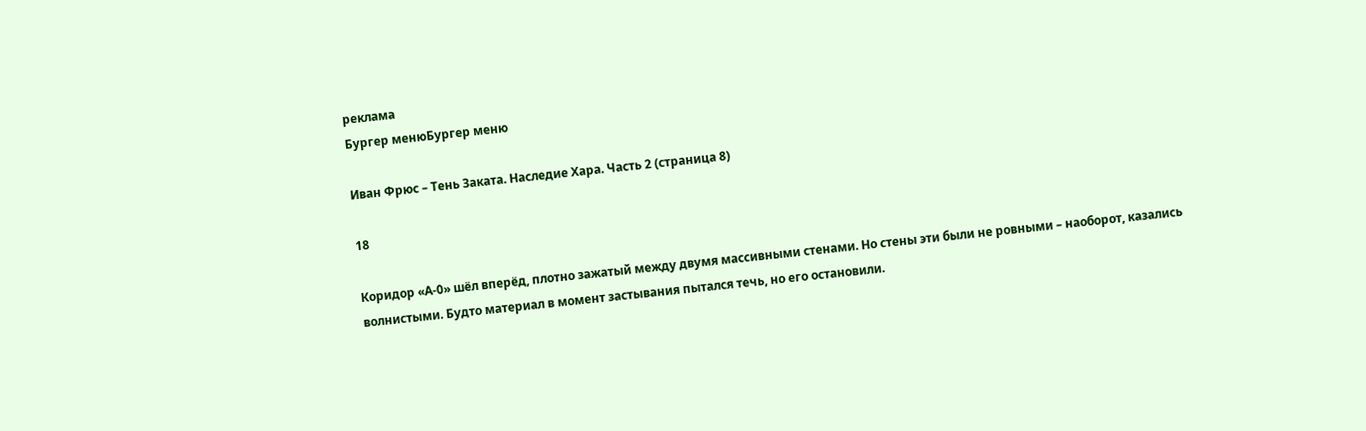реклама
Бургер менюБургер меню

Иван Фрюс – Тень Заката. Наследие Хара. Часть 2 (страница 8)

18

Коридор «А-0» шёл вперёд, плотно зажатый между двумя массивными стенами. Но стены эти были не ровными – наоборот, казались волнистыми. Будто материал в момент застывания пытался течь, но его остановили.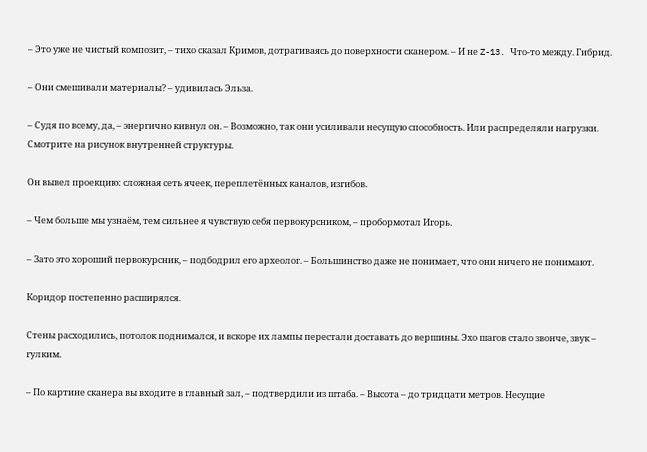– Это уже не чистый композит, – тихо сказал Кримов, дотрагиваясь до поверхности сканером. – И не Z-13. Что-то между. Гибрид.

– Они смешивали материалы? – удивилась Эльза.

– Судя по всему, да, – энергично кивнул он. – Возможно, так они усиливали несущую способность. Или распределяли нагрузки. Смотрите на рисунок внутренней структуры.

Он вывел проекцию: сложная сеть ячеек, переплетённых каналов, изгибов.

– Чем больше мы узнаём, тем сильнее я чувствую себя первокурсником, – пробормотал Игорь.

– Зато это хороший первокурсник, – подбодрил его археолог. – Большинство даже не понимает, что они ничего не понимают.

Коридор постепенно расширялся.

Стены расходились, потолок поднимался, и вскоре их лампы перестали доставать до вершины. Эхо шагов стало звонче, звук – гулким.

– По картине сканера вы входите в главный зал, – подтвердили из штаба. – Высота – до тридцати метров. Несущие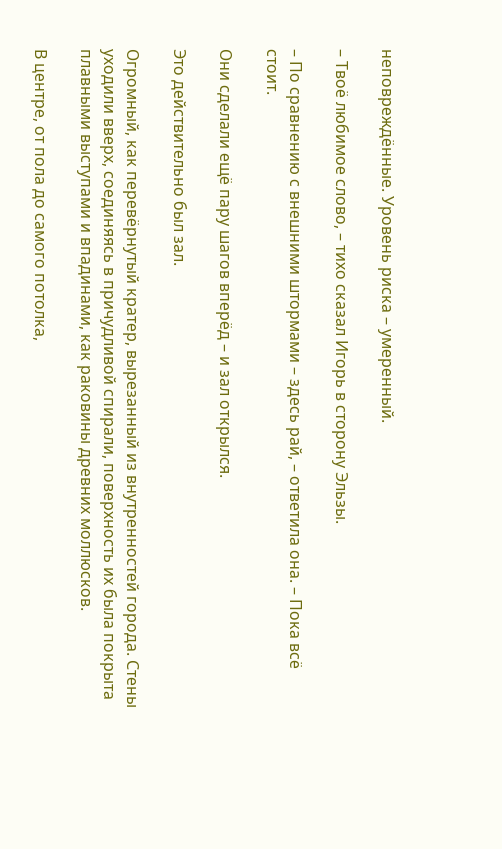неповреждённые. Уровень риска – умеренный.

– Твоё любимое слово, – тихо сказал Игорь в сторону Эльзы.

– По сравнению с внешними штормами – здесь рай, – ответила она. – Пока всё стоит.

Они сделали ещё пару шагов вперёд – и зал открылся.

Это действительно был зал.

Огромный, как перевёрнутый кратер, вырезанный из внутренностей города. Стены уходили вверх, соединяясь в причудливой спирали, поверхность их была покрыта плавными выступами и впадинами, как раковины древних моллюсков.

В центре, от пола до самого потолка,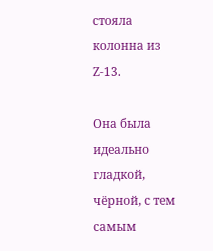стояла колонна из Z-13.

Она была идеально гладкой, чёрной, с тем самым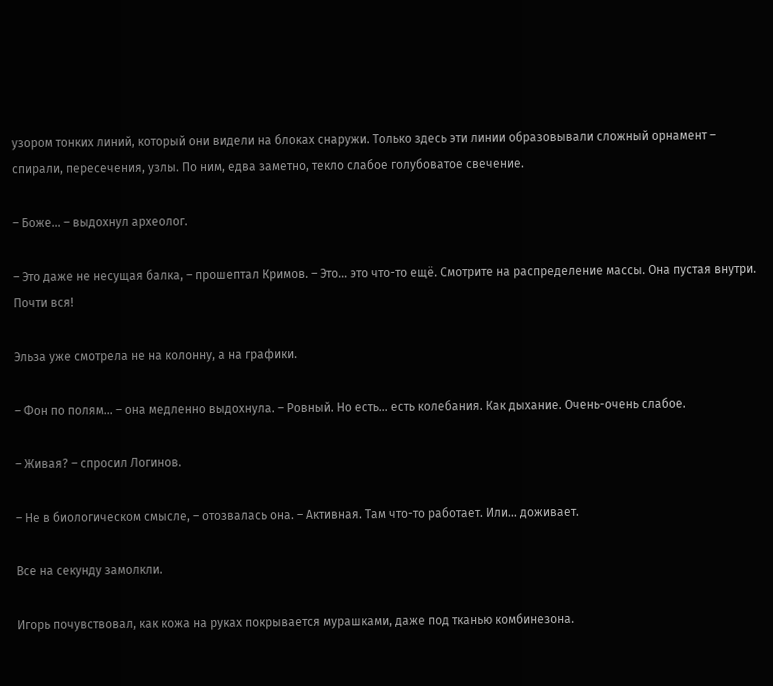узором тонких линий, который они видели на блоках снаружи. Только здесь эти линии образовывали сложный орнамент – спирали, пересечения, узлы. По ним, едва заметно, текло слабое голубоватое свечение.

– Боже… – выдохнул археолог.

– Это даже не несущая балка, – прошептал Кримов. – Это… это что-то ещё. Смотрите на распределение массы. Она пустая внутри. Почти вся!

Эльза уже смотрела не на колонну, а на графики.

– Фон по полям… – она медленно выдохнула. – Ровный. Но есть… есть колебания. Как дыхание. Очень-очень слабое.

– Живая? – спросил Логинов.

– Не в биологическом смысле, – отозвалась она. – Активная. Там что-то работает. Или… доживает.

Все на секунду замолкли.

Игорь почувствовал, как кожа на руках покрывается мурашками, даже под тканью комбинезона.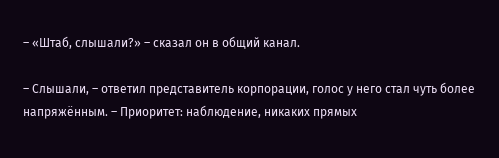– «Штаб, слышали?» – сказал он в общий канал.

– Слышали, – ответил представитель корпорации, голос у него стал чуть более напряжённым. – Приоритет: наблюдение, никаких прямых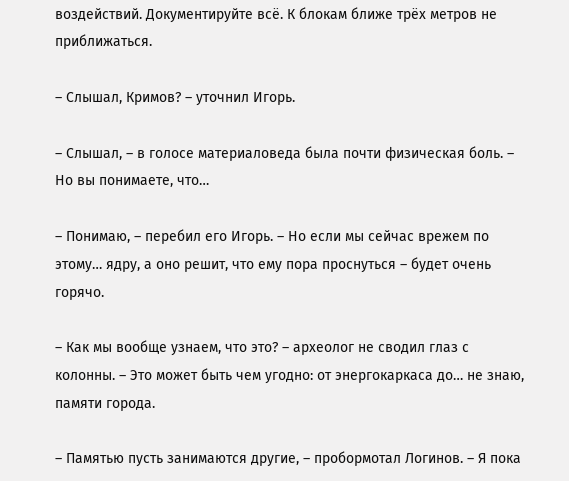воздействий. Документируйте всё. К блокам ближе трёх метров не приближаться.

– Слышал, Кримов? – уточнил Игорь.

– Слышал, – в голосе материаловеда была почти физическая боль. – Но вы понимаете, что…

– Понимаю, – перебил его Игорь. – Но если мы сейчас врежем по этому… ядру, а оно решит, что ему пора проснуться – будет очень горячо.

– Как мы вообще узнаем, что это? – археолог не сводил глаз с колонны. – Это может быть чем угодно: от энергокаркаса до… не знаю, памяти города.

– Памятью пусть занимаются другие, – пробормотал Логинов. – Я пока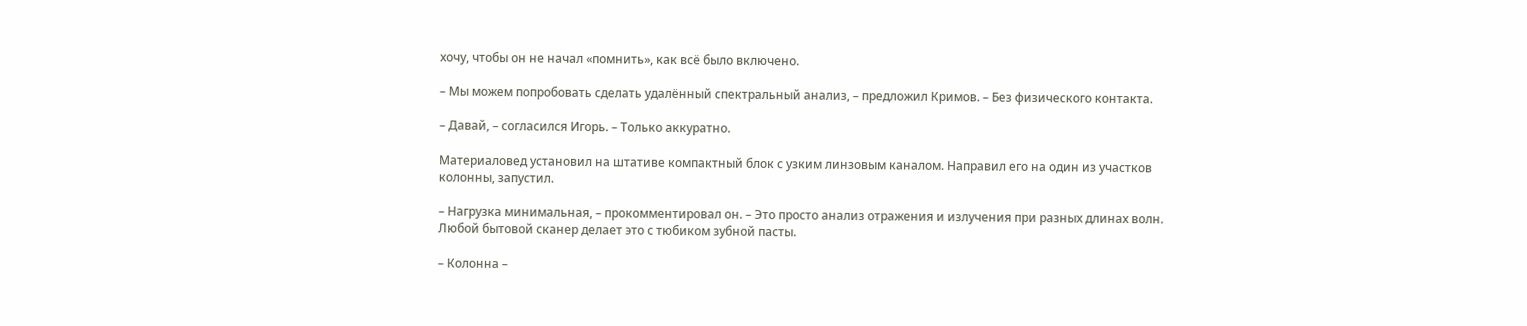хочу, чтобы он не начал «помнить», как всё было включено.

– Мы можем попробовать сделать удалённый спектральный анализ, – предложил Кримов. – Без физического контакта.

– Давай, – согласился Игорь. – Только аккуратно.

Материаловед установил на штативе компактный блок с узким линзовым каналом. Направил его на один из участков колонны, запустил.

– Нагрузка минимальная, – прокомментировал он. – Это просто анализ отражения и излучения при разных длинах волн. Любой бытовой сканер делает это с тюбиком зубной пасты.

– Колонна –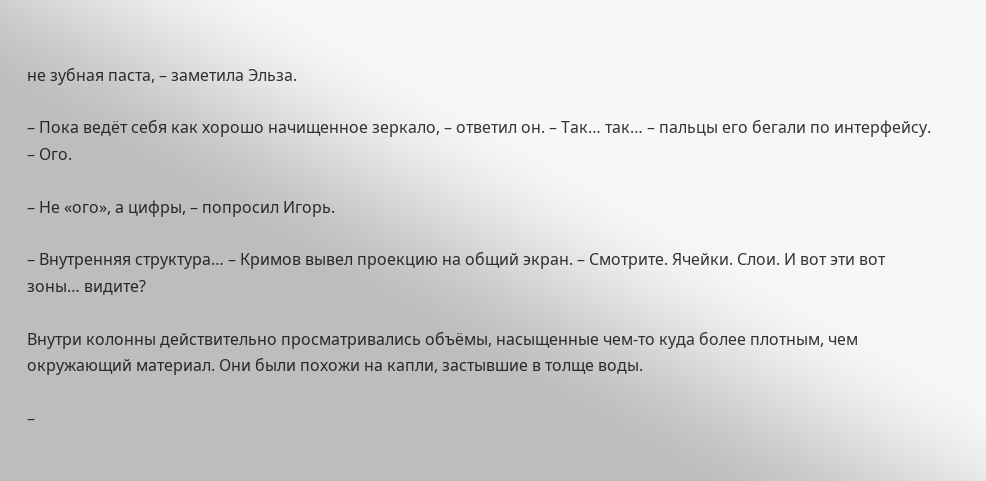не зубная паста, – заметила Эльза.

– Пока ведёт себя как хорошо начищенное зеркало, – ответил он. – Так… так… – пальцы его бегали по интерфейсу. – Ого.

– Не «ого», а цифры, – попросил Игорь.

– Внутренняя структура… – Кримов вывел проекцию на общий экран. – Смотрите. Ячейки. Слои. И вот эти вот зоны… видите?

Внутри колонны действительно просматривались объёмы, насыщенные чем-то куда более плотным, чем окружающий материал. Они были похожи на капли, застывшие в толще воды.

–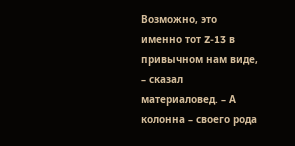Возможно, это именно тот Z-13 в привычном нам виде, – сказал материаловед. – А колонна – своего рода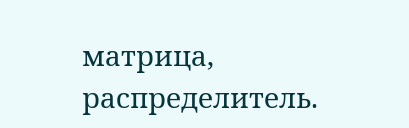матрица, распределитель.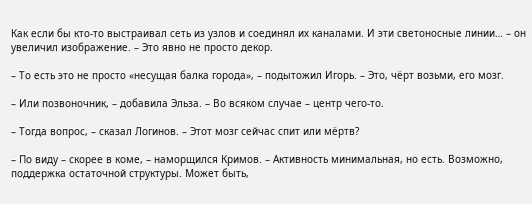Как если бы кто-то выстраивал сеть из узлов и соединял их каналами. И эти светоносные линии… – он увеличил изображение. – Это явно не просто декор.

– То есть это не просто «несущая балка города», – подытожил Игорь. – Это, чёрт возьми, его мозг.

– Или позвоночник, – добавила Эльза. – Во всяком случае – центр чего-то.

– Тогда вопрос, – сказал Логинов. – Этот мозг сейчас спит или мёртв?

– По виду – скорее в коме, – наморщился Кримов. – Активность минимальная, но есть. Возможно, поддержка остаточной структуры. Может быть,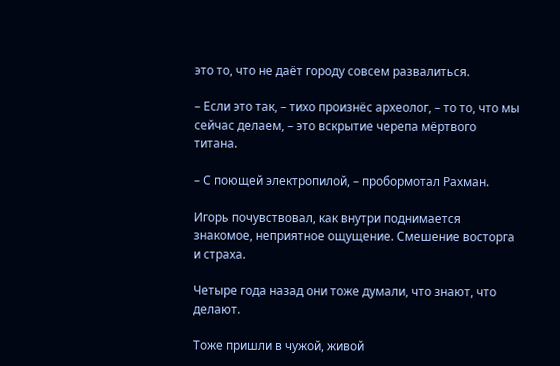это то, что не даёт городу совсем развалиться.

– Если это так, – тихо произнёс археолог, – то то, что мы сейчас делаем, – это вскрытие черепа мёртвого титана.

– С поющей электропилой, – пробормотал Рахман.

Игорь почувствовал, как внутри поднимается знакомое, неприятное ощущение. Смешение восторга и страха.

Четыре года назад они тоже думали, что знают, что делают.

Тоже пришли в чужой, живой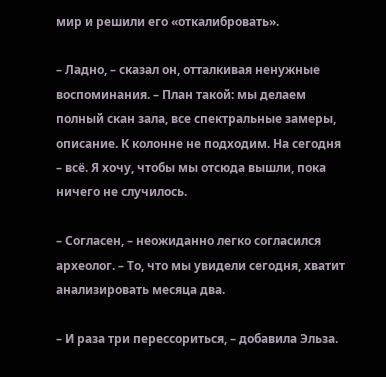мир и решили его «откалибровать».

– Ладно, – сказал он, отталкивая ненужные воспоминания. – План такой: мы делаем полный скан зала, все спектральные замеры, описание. К колонне не подходим. На сегодня – всё. Я хочу, чтобы мы отсюда вышли, пока ничего не случилось.

– Согласен, – неожиданно легко согласился археолог. – То, что мы увидели сегодня, хватит анализировать месяца два.

– И раза три перессориться, – добавила Эльза.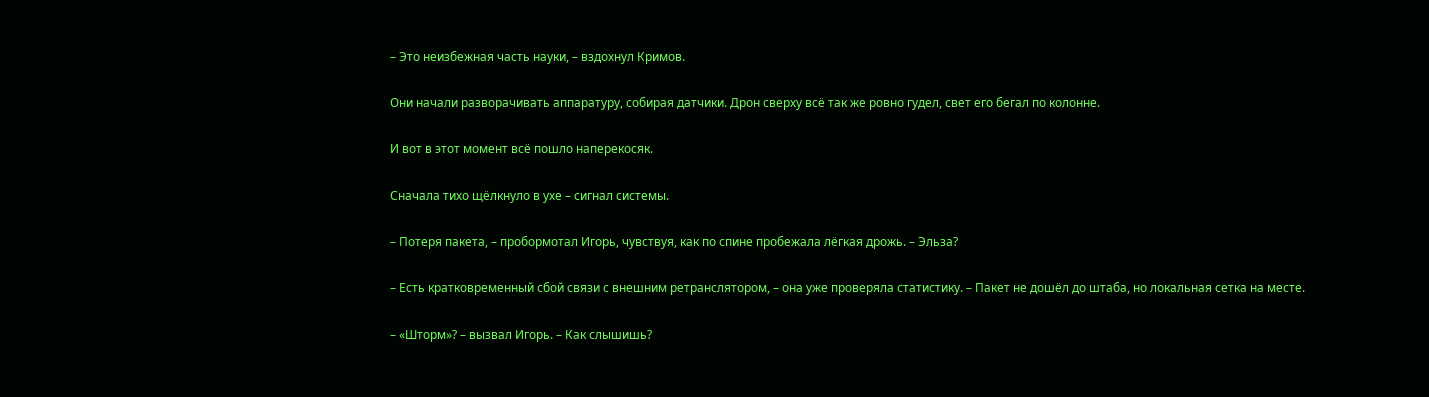– Это неизбежная часть науки, – вздохнул Кримов.

Они начали разворачивать аппаратуру, собирая датчики. Дрон сверху всё так же ровно гудел, свет его бегал по колонне.

И вот в этот момент всё пошло наперекосяк.

Сначала тихо щёлкнуло в ухе – сигнал системы.

– Потеря пакета, – пробормотал Игорь, чувствуя, как по спине пробежала лёгкая дрожь. – Эльза?

– Есть кратковременный сбой связи с внешним ретранслятором, – она уже проверяла статистику. – Пакет не дошёл до штаба, но локальная сетка на месте.

– «Шторм»? – вызвал Игорь. – Как слышишь?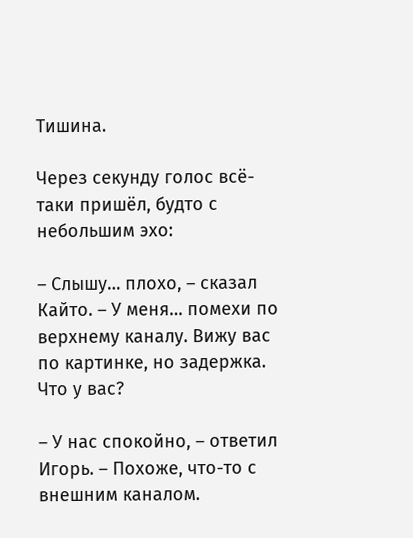Тишина.

Через секунду голос всё-таки пришёл, будто с небольшим эхо:

– Слышу… плохо, – сказал Кайто. – У меня… помехи по верхнему каналу. Вижу вас по картинке, но задержка. Что у вас?

– У нас спокойно, – ответил Игорь. – Похоже, что-то с внешним каналом.